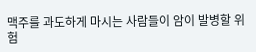맥주를 과도하게 마시는 사람들이 암이 발병할 위험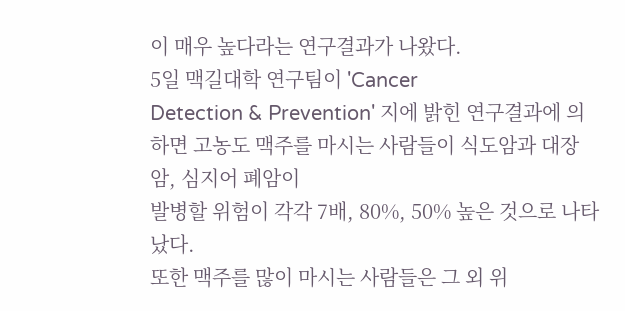이 매우 높다라는 연구결과가 나왔다.
5일 맥길대학 연구팀이 'Cancer
Detection & Prevention' 지에 밝힌 연구결과에 의하면 고농도 맥주를 마시는 사람들이 식도암과 대장암, 심지어 폐암이
발병할 위험이 각각 7배, 80%, 50% 높은 것으로 나타났다.
또한 맥주를 많이 마시는 사람들은 그 외 위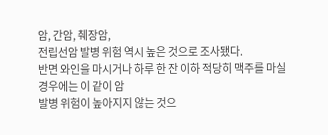암, 간암, 췌장암,
전립선암 발병 위험 역시 높은 것으로 조사됐다.
반면 와인을 마시거나 하루 한 잔 이하 적당히 맥주를 마실 경우에는 이 같이 암
발병 위험이 높아지지 않는 것으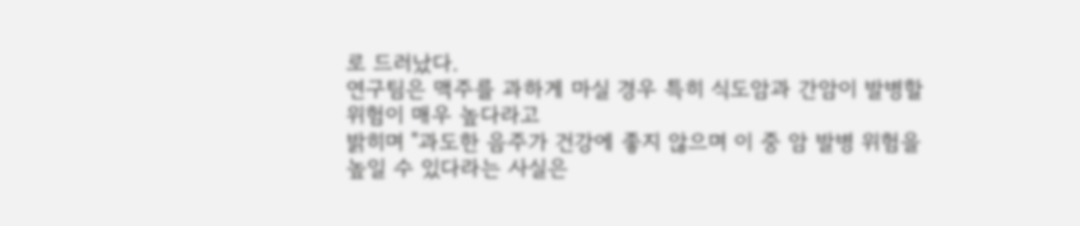로 드러났다.
연구팀은 맥주를 과하게 마실 경우 특히 식도암과 간암이 발병할 위험이 매우 높다라고
밝히며 "과도한 음주가 건강에 좋지 않으며 이 중 암 발병 위험을 높일 수 있다라는 사실은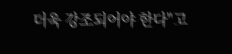더욱 강조되어야 한다"고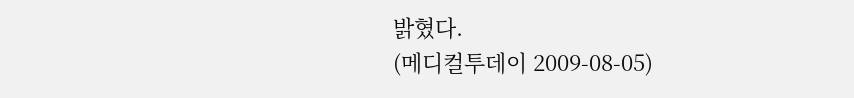밝혔다.
(메디컬투데이 2009-08-05)